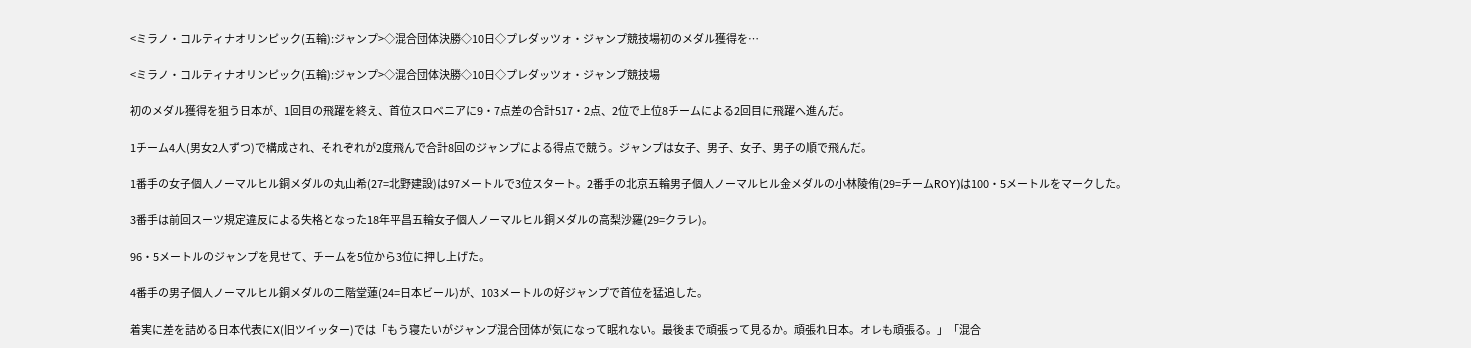<ミラノ・コルティナオリンピック(五輪):ジャンプ>◇混合団体決勝◇10日◇プレダッツォ・ジャンプ競技場初のメダル獲得を…

<ミラノ・コルティナオリンピック(五輪):ジャンプ>◇混合団体決勝◇10日◇プレダッツォ・ジャンプ競技場

初のメダル獲得を狙う日本が、1回目の飛躍を終え、首位スロベニアに9・7点差の合計517・2点、2位で上位8チームによる2回目に飛躍へ進んだ。

1チーム4人(男女2人ずつ)で構成され、それぞれが2度飛んで合計8回のジャンプによる得点で競う。ジャンプは女子、男子、女子、男子の順で飛んだ。

1番手の女子個人ノーマルヒル銅メダルの丸山希(27=北野建設)は97メートルで3位スタート。2番手の北京五輪男子個人ノーマルヒル金メダルの小林陵侑(29=チームROY)は100・5メートルをマークした。

3番手は前回スーツ規定違反による失格となった18年平昌五輪女子個人ノーマルヒル銅メダルの高梨沙羅(29=クラレ)。

96・5メートルのジャンプを見せて、チームを5位から3位に押し上げた。

4番手の男子個人ノーマルヒル銅メダルの二階堂蓮(24=日本ビール)が、103メートルの好ジャンプで首位を猛追した。

着実に差を詰める日本代表にX(旧ツイッター)では「もう寝たいがジャンプ混合団体が気になって眠れない。最後まで頑張って見るか。頑張れ日本。オレも頑張る。」「混合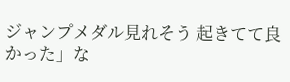ジャンプメダル見れそう 起きてて良かった」な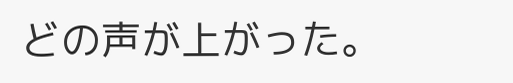どの声が上がった。